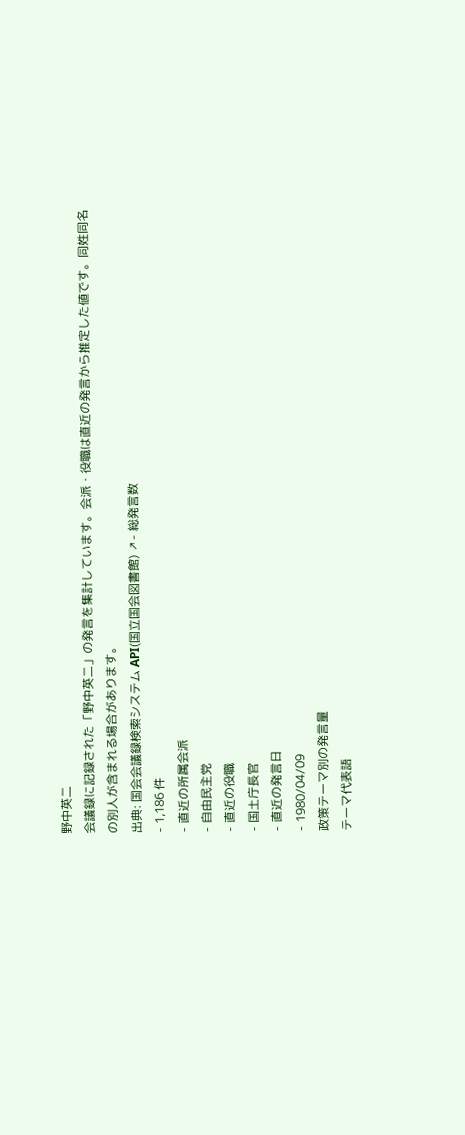野中英二
会議録に記録された「野中英二」の発言を集計しています。会派・役職は直近の発言から推定した値です。同姓同名の別人が含まれる場合があります。
出典: 国会会議録検索システム API(国立国会図書館) ↗- 総発言数
- 1,186 件
- 直近の所属会派
- 自由民主党
- 直近の役職
- 国土庁長官
- 直近の発言日
- 1980/04/09
政策テーマ別の発言量
テーマ代表語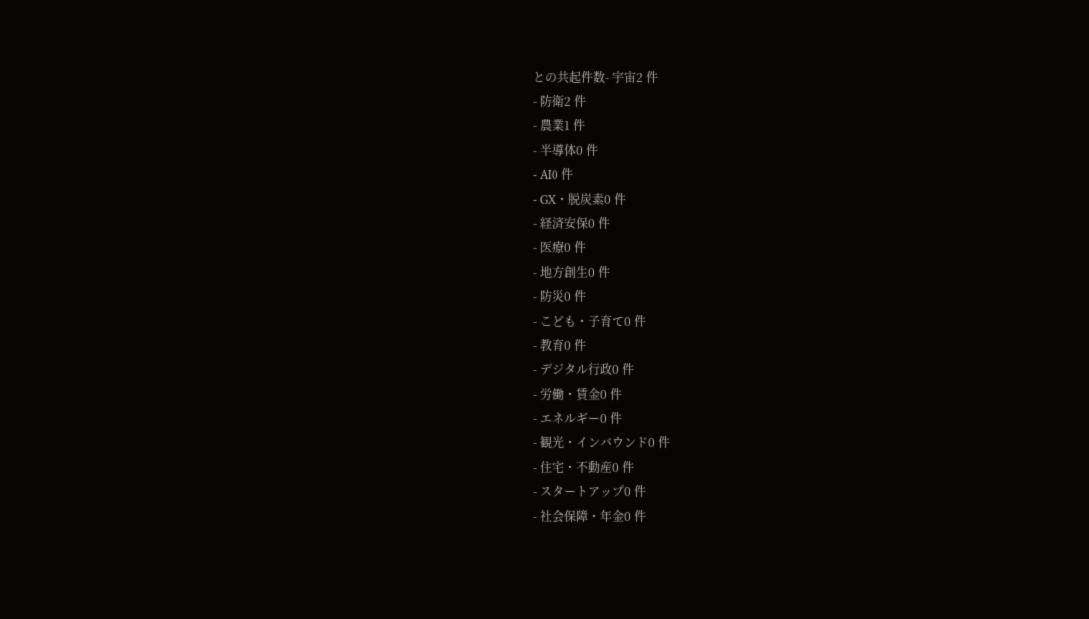との共起件数- 宇宙2 件
- 防衛2 件
- 農業1 件
- 半導体0 件
- AI0 件
- GX・脱炭素0 件
- 経済安保0 件
- 医療0 件
- 地方創生0 件
- 防災0 件
- こども・子育て0 件
- 教育0 件
- デジタル行政0 件
- 労働・賃金0 件
- エネルギー0 件
- 観光・インバウンド0 件
- 住宅・不動産0 件
- スタートアップ0 件
- 社会保障・年金0 件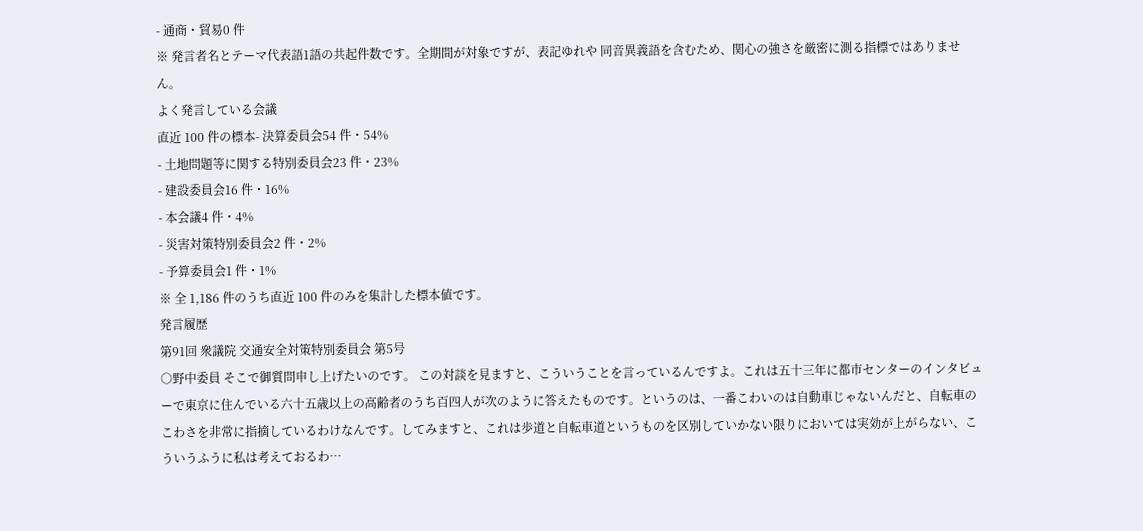- 通商・貿易0 件
※ 発言者名とテーマ代表語1語の共起件数です。全期間が対象ですが、表記ゆれや 同音異義語を含むため、関心の強さを厳密に測る指標ではありません。
よく発言している会議
直近 100 件の標本- 決算委員会54 件・54%
- 土地問題等に関する特別委員会23 件・23%
- 建設委員会16 件・16%
- 本会議4 件・4%
- 災害対策特別委員会2 件・2%
- 予算委員会1 件・1%
※ 全 1,186 件のうち直近 100 件のみを集計した標本値です。
発言履歴
第91回 衆議院 交通安全対策特別委員会 第5号
○野中委員 そこで御質問申し上げたいのです。 この対談を見ますと、こういうことを言っているんですよ。これは五十三年に都市センターのインタビューで東京に住んでいる六十五歳以上の高齢者のうち百四人が次のように答えたものです。というのは、一番こわいのは自動車じゃないんだと、自転車のこわさを非常に指摘しているわけなんです。してみますと、これは歩道と自転車道というものを区別していかない限りにおいては実効が上がらない、こういうふうに私は考えておるわ…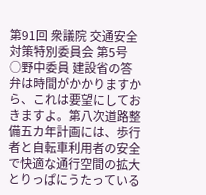第91回 衆議院 交通安全対策特別委員会 第5号
○野中委員 建設省の答弁は時間がかかりますから、これは要望にしておきますよ。第八次道路整備五カ年計画には、歩行者と自転車利用者の安全で快適な通行空間の拡大とりっぱにうたっている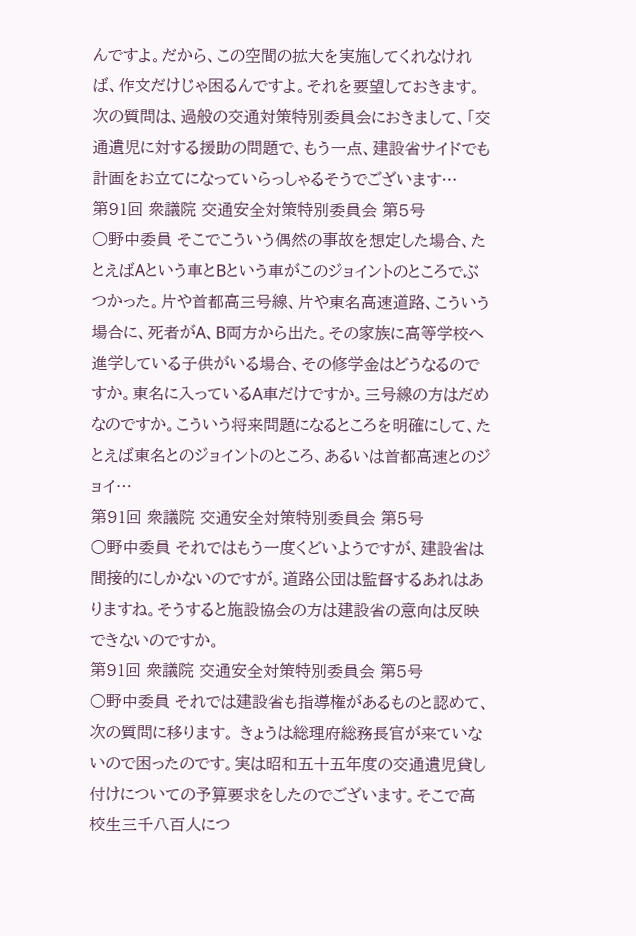んですよ。だから、この空間の拡大を実施してくれなければ、作文だけじゃ困るんですよ。それを要望しておきます。 次の質問は、過般の交通対策特別委員会におきまして、「交通遺児に対する援助の問題で、もう一点、建設省サイドでも計画をお立てになっていらっしゃるそうでございます…
第91回 衆議院 交通安全対策特別委員会 第5号
○野中委員 そこでこういう偶然の事故を想定した場合、たとえばAという車とBという車がこのジョイントのところでぶつかった。片や首都高三号線、片や東名高速道路、こういう場合に、死者がA、B両方から出た。その家族に高等学校へ進学している子供がいる場合、その修学金はどうなるのですか。東名に入っているA車だけですか。三号線の方はだめなのですか。こういう将来問題になるところを明確にして、たとえば東名とのジョイントのところ、あるいは首都高速とのジョイ…
第91回 衆議院 交通安全対策特別委員会 第5号
○野中委員 それではもう一度くどいようですが、建設省は間接的にしかないのですが。道路公団は監督するあれはありますね。そうすると施設協会の方は建設省の意向は反映できないのですか。
第91回 衆議院 交通安全対策特別委員会 第5号
○野中委員 それでは建設省も指導権があるものと認めて、次の質問に移ります。 きょうは総理府総務長官が来ていないので困ったのです。実は昭和五十五年度の交通遺児貸し付けについての予算要求をしたのでございます。そこで高校生三千八百人につ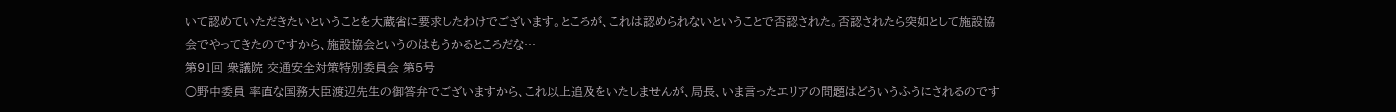いて認めていただきたいということを大蔵省に要求したわけでございます。ところが、これは認められないということで否認された。否認されたら突如として施設協会でやってきたのですから、施設協会というのはもうかるところだな…
第91回 衆議院 交通安全対策特別委員会 第5号
○野中委員 率直な国務大臣渡辺先生の御答弁でございますから、これ以上追及をいたしませんが、局長、いま言ったエリアの問題はどういうふうにされるのです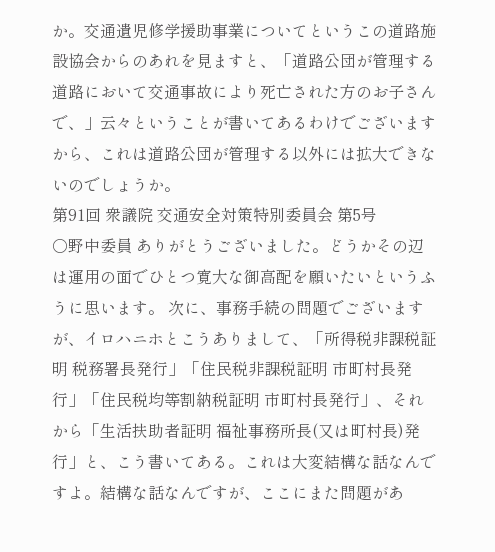か。交通遺児修学援助事業についてというこの道路施設協会からのあれを見ますと、「道路公団が管理する道路において交通事故により死亡された方のお子さんで、」云々ということが書いてあるわけでございますから、これは道路公団が管理する以外には拡大できないのでしょうか。
第91回 衆議院 交通安全対策特別委員会 第5号
○野中委員 ありがとうございました。どうかその辺は運用の面でひとつ寛大な御高配を願いたいというふうに思います。 次に、事務手続の問題でございますが、イロハニホとこうありまして、「所得税非課税証明 税務署長発行」「住民税非課税証明 市町村長発行」「住民税均等割納税証明 市町村長発行」、それから「生活扶助者証明 福祉事務所長(又は町村長)発行」と、こう書いてある。これは大変結構な話なんですよ。結構な話なんですが、ここにまた問題があ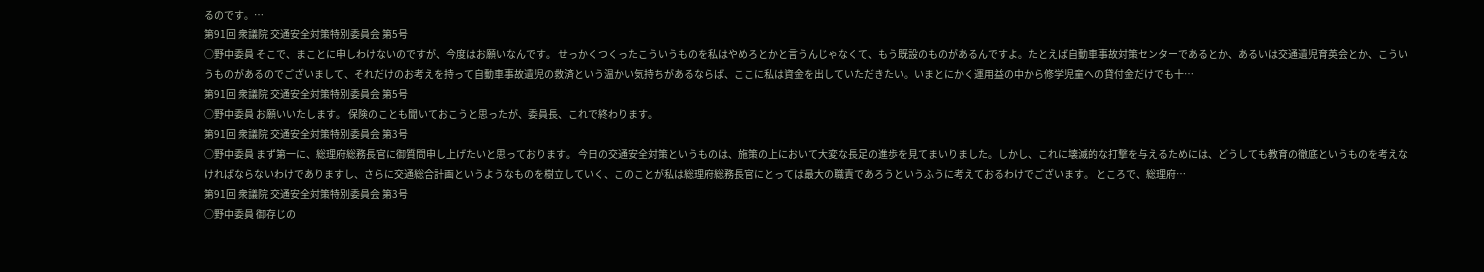るのです。…
第91回 衆議院 交通安全対策特別委員会 第5号
○野中委員 そこで、まことに申しわけないのですが、今度はお願いなんです。 せっかくつくったこういうものを私はやめろとかと言うんじゃなくて、もう既設のものがあるんですよ。たとえば自動車事故対策センターであるとか、あるいは交通遺児育英会とか、こういうものがあるのでございまして、それだけのお考えを持って自動車事故遺児の救済という温かい気持ちがあるならば、ここに私は資金を出していただきたい。いまとにかく運用益の中から修学児童への貸付金だけでも十…
第91回 衆議院 交通安全対策特別委員会 第5号
○野中委員 お願いいたします。 保険のことも聞いておこうと思ったが、委員長、これで終わります。
第91回 衆議院 交通安全対策特別委員会 第3号
○野中委員 まず第一に、総理府総務長官に御質問申し上げたいと思っております。 今日の交通安全対策というものは、施策の上において大変な長足の進歩を見てまいりました。しかし、これに壊滅的な打撃を与えるためには、どうしても教育の徹底というものを考えなければならないわけでありますし、さらに交通総合計画というようなものを樹立していく、このことが私は総理府総務長官にとっては最大の職責であろうというふうに考えておるわけでございます。 ところで、総理府…
第91回 衆議院 交通安全対策特別委員会 第3号
○野中委員 御存じの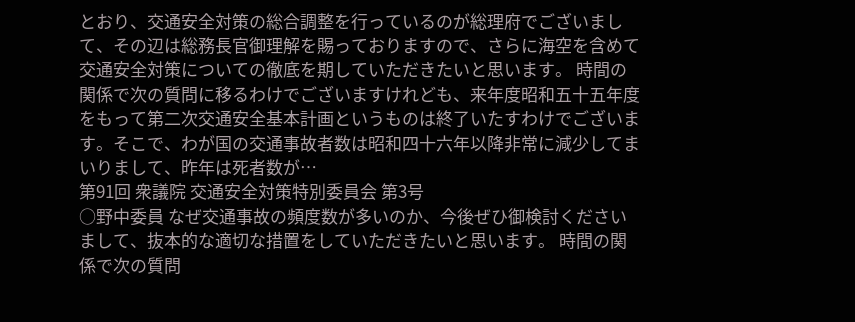とおり、交通安全対策の総合調整を行っているのが総理府でございまして、その辺は総務長官御理解を賜っておりますので、さらに海空を含めて交通安全対策についての徹底を期していただきたいと思います。 時間の関係で次の質問に移るわけでございますけれども、来年度昭和五十五年度をもって第二次交通安全基本計画というものは終了いたすわけでございます。そこで、わが国の交通事故者数は昭和四十六年以降非常に減少してまいりまして、昨年は死者数が…
第91回 衆議院 交通安全対策特別委員会 第3号
○野中委員 なぜ交通事故の頻度数が多いのか、今後ぜひ御検討くださいまして、抜本的な適切な措置をしていただきたいと思います。 時間の関係で次の質問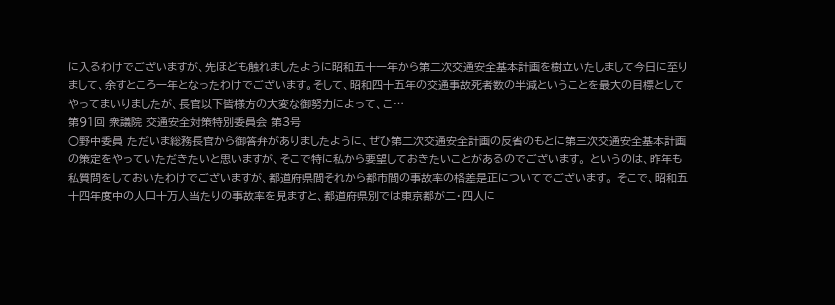に入るわけでございますが、先ほども触れましたように昭和五十一年から第二次交通安全基本計画を樹立いたしまして今日に至りまして、余すところ一年となったわけでございます。そして、昭和四十五年の交通事故死者数の半減ということを最大の目標としてやってまいりましたが、長官以下皆様方の大変な御努力によって、こ…
第91回 衆議院 交通安全対策特別委員会 第3号
○野中委員 ただいま総務長官から御答弁がありましたように、ぜひ第二次交通安全計画の反省のもとに第三次交通安全基本計画の策定をやっていただきたいと思いますが、そこで特に私から要望しておきたいことがあるのでございます。 というのは、昨年も私質問をしておいたわけでございますが、都道府県間それから都市間の事故率の格差是正についてでございます。 そこで、昭和五十四年度中の人口十万人当たりの事故率を見ますと、都道府県別では東京都が二・四人に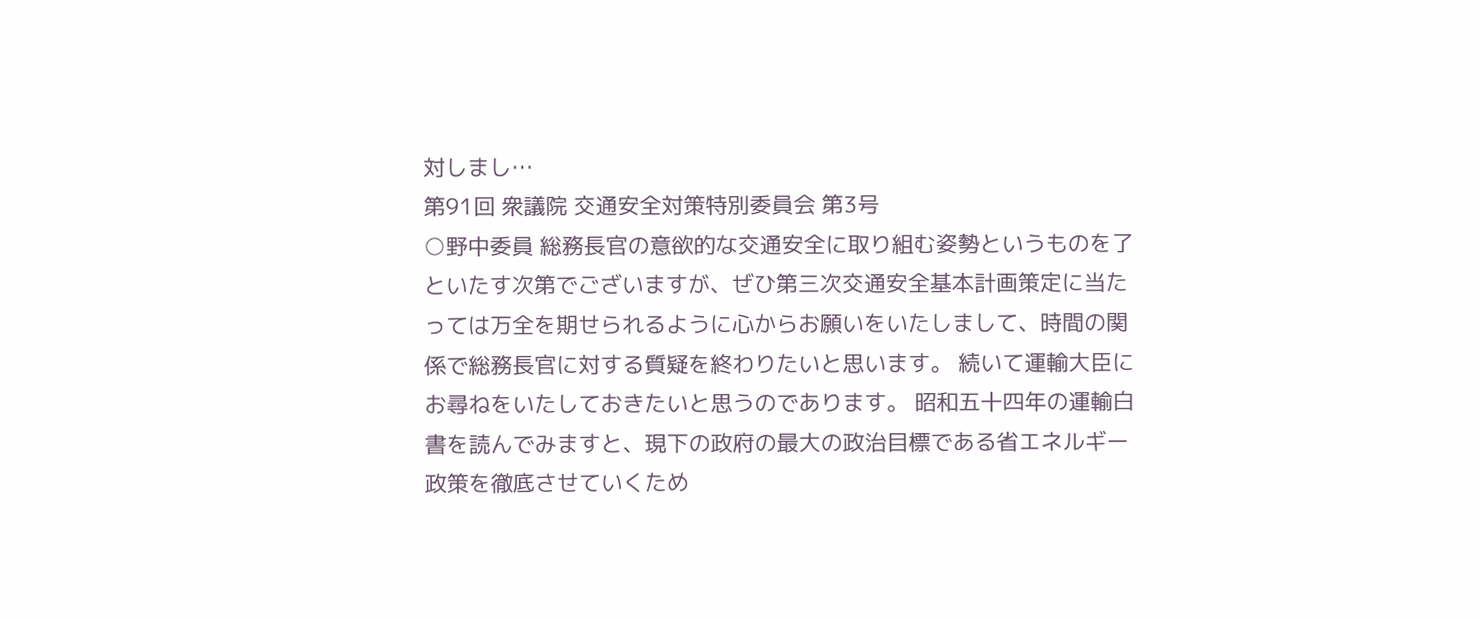対しまし…
第91回 衆議院 交通安全対策特別委員会 第3号
○野中委員 総務長官の意欲的な交通安全に取り組む姿勢というものを了といたす次第でございますが、ぜひ第三次交通安全基本計画策定に当たっては万全を期せられるように心からお願いをいたしまして、時間の関係で総務長官に対する質疑を終わりたいと思います。 続いて運輸大臣にお尋ねをいたしておきたいと思うのであります。 昭和五十四年の運輸白書を読んでみますと、現下の政府の最大の政治目標である省エネルギー政策を徹底させていくため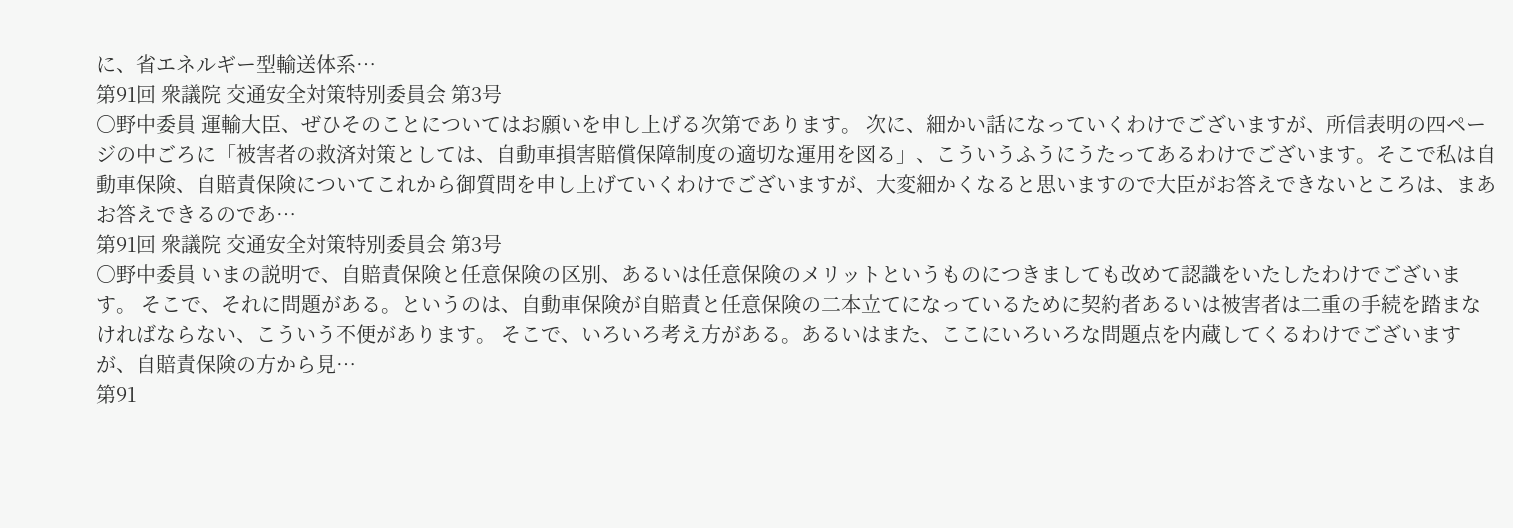に、省エネルギー型輸送体系…
第91回 衆議院 交通安全対策特別委員会 第3号
○野中委員 運輸大臣、ぜひそのことについてはお願いを申し上げる次第であります。 次に、細かい話になっていくわけでございますが、所信表明の四ページの中ごろに「被害者の救済対策としては、自動車損害賠償保障制度の適切な運用を図る」、こういうふうにうたってあるわけでございます。そこで私は自動車保険、自賠責保険についてこれから御質問を申し上げていくわけでございますが、大変細かくなると思いますので大臣がお答えできないところは、まあお答えできるのであ…
第91回 衆議院 交通安全対策特別委員会 第3号
○野中委員 いまの説明で、自賠責保険と任意保険の区別、あるいは任意保険のメリットというものにつきましても改めて認識をいたしたわけでございます。 そこで、それに問題がある。というのは、自動車保険が自賠責と任意保険の二本立てになっているために契約者あるいは被害者は二重の手続を踏まなければならない、こういう不便があります。 そこで、いろいろ考え方がある。あるいはまた、ここにいろいろな問題点を内蔵してくるわけでございますが、自賠責保険の方から見…
第91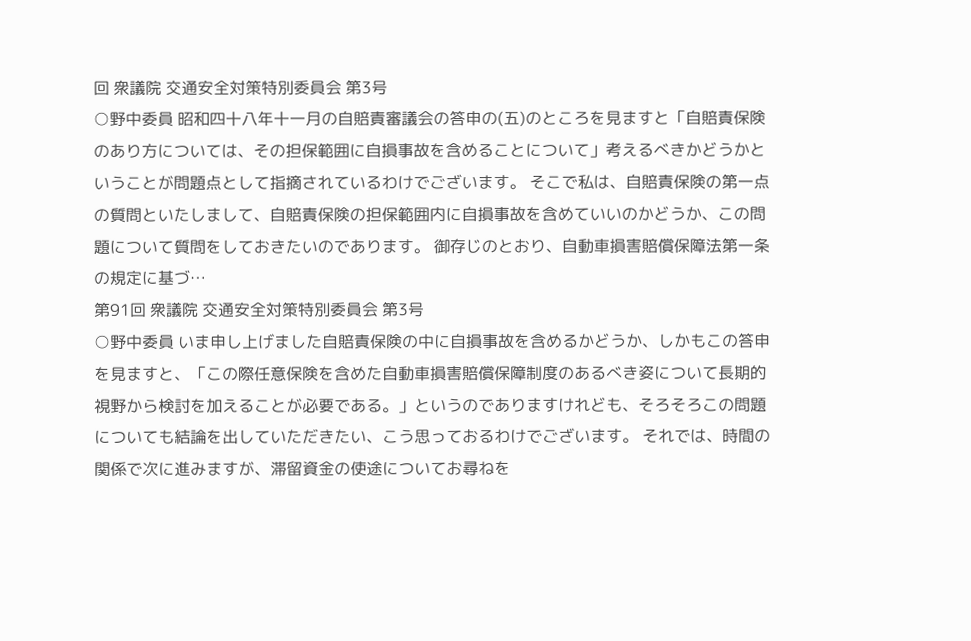回 衆議院 交通安全対策特別委員会 第3号
○野中委員 昭和四十八年十一月の自賠責審議会の答申の(五)のところを見ますと「自賠責保険のあり方については、その担保範囲に自損事故を含めることについて」考えるべきかどうかということが問題点として指摘されているわけでございます。 そこで私は、自賠責保険の第一点の質問といたしまして、自賠責保険の担保範囲内に自損事故を含めていいのかどうか、この問題について質問をしておきたいのであります。 御存じのとおり、自動車損害賠償保障法第一条の規定に基づ…
第91回 衆議院 交通安全対策特別委員会 第3号
○野中委員 いま申し上げました自賠責保険の中に自損事故を含めるかどうか、しかもこの答申を見ますと、「この際任意保険を含めた自動車損害賠償保障制度のあるべき姿について長期的視野から検討を加えることが必要である。」というのでありますけれども、そろそろこの問題についても結論を出していただきたい、こう思っておるわけでございます。 それでは、時間の関係で次に進みますが、滞留資金の使途についてお尋ねを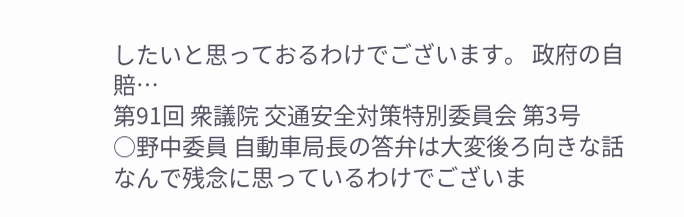したいと思っておるわけでございます。 政府の自賠…
第91回 衆議院 交通安全対策特別委員会 第3号
○野中委員 自動車局長の答弁は大変後ろ向きな話なんで残念に思っているわけでございま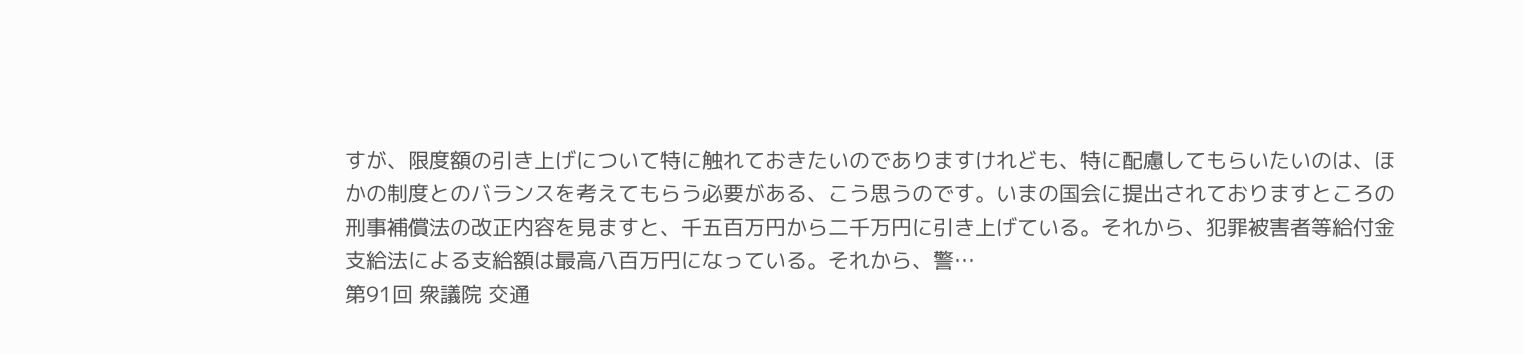すが、限度額の引き上げについて特に触れておきたいのでありますけれども、特に配慮してもらいたいのは、ほかの制度とのバランスを考えてもらう必要がある、こう思うのです。いまの国会に提出されておりますところの刑事補償法の改正内容を見ますと、千五百万円から二千万円に引き上げている。それから、犯罪被害者等給付金支給法による支給額は最高八百万円になっている。それから、警…
第91回 衆議院 交通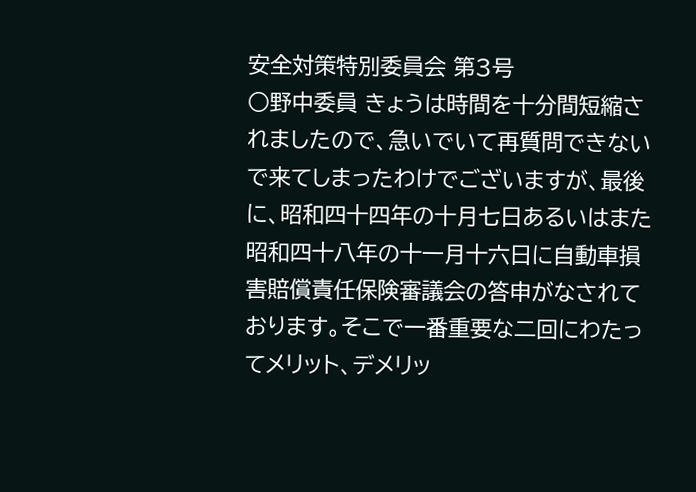安全対策特別委員会 第3号
○野中委員 きょうは時間を十分間短縮されましたので、急いでいて再質問できないで来てしまったわけでございますが、最後に、昭和四十四年の十月七日あるいはまた昭和四十八年の十一月十六日に自動車損害賠償責任保険審議会の答申がなされております。そこで一番重要な二回にわたってメリット、デメリッ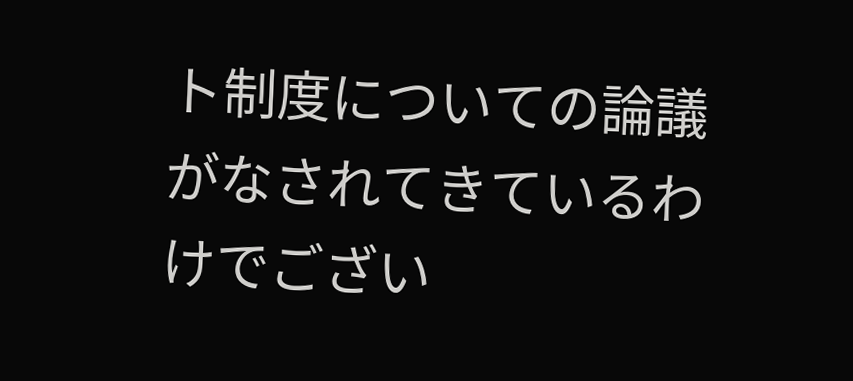ト制度についての論議がなされてきているわけでござい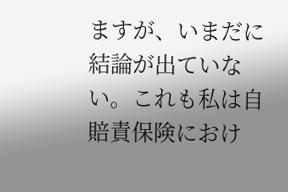ますが、いまだに結論が出ていない。これも私は自賠責保険におけ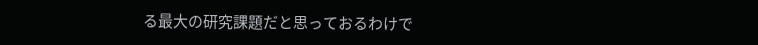る最大の研究課題だと思っておるわけで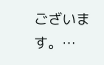ございます。…